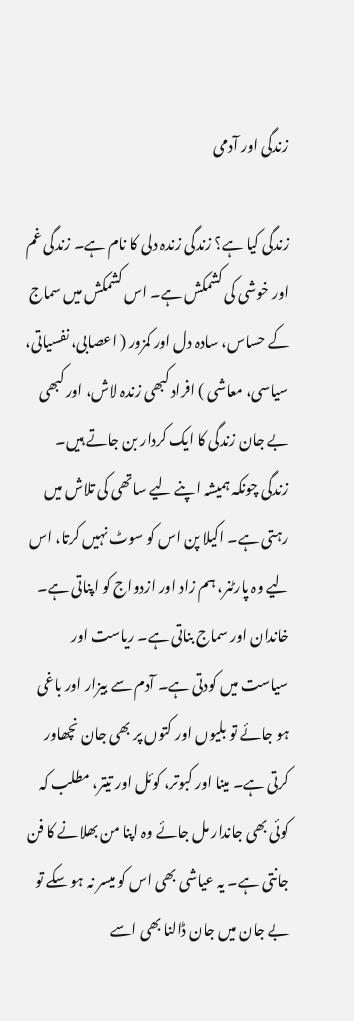زندگی اور آدمی

زندگی کیا ہے؟ زندگی زندہ دلی کا نام ہے۔ زندگی غم اور خوشی کی کشمکش ہے۔ اس کشمکش میں سماج کے حساس، سادہ دل اور کمزور ( اعصابی، نفسیاتی، سیاسی، معاشی ) افراد کبھی زندہ لاش، اور کبھی بے جان زندگی کا ایک کردار بن جاتے ہیں۔
زندگی چونکہ ہمیشہ اپنے لیے ساتھی کی تلاش میں رہتی ہے۔ اکیلا پن اس کو سوٹ نہیں کرتا، اس لیے وہ پارٹنر، ہم زاد اور ازدواج کو اپناتی ہے۔ خاندان اور سماج بناتی ہے۔ ریاست اور سیاست میں کودتی ہے۔ آدم سے بیزار اور باغی ہو جائے تو بلیوں اور کتوں پر بھی جان نچھاور کرتی ہے۔ مینا اور کبوتر، کوئل اور تیتر، مطلب کہ کوئی بھی جاندار مل جائے وہ اپنا من بھلانے کا فن جانتی ہے۔ یہ عیاشی بھی اس کو میسر نہ ہو سکے تو بے جان میں جان ڈالنا بھی اسے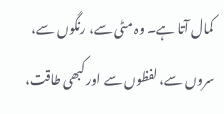کمال آتا ہے۔ وہ مٹی سے، رنگوں سے، سروں سے، لفظوں سے اور کبھی طاقت،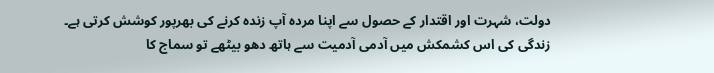دولت، شہرت اور اقتدار کے حصول سے اپنا مردہ آپ زندہ کرنے کی بھرپور کوشش کرتی ہے۔
زندگی کی اس کشمکش میں آدمی آدمیت سے ہاتھ دھو بیٹھے تو سماج کا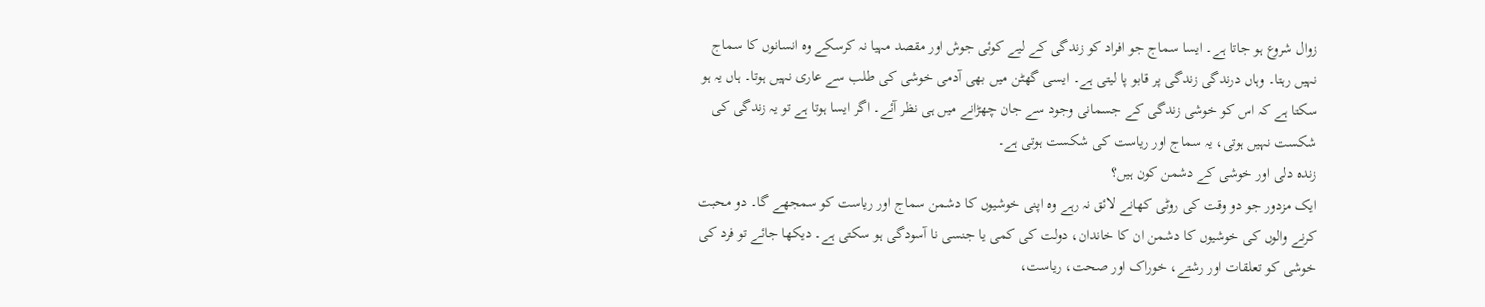زوال شروع ہو جاتا ہے۔ ایسا سماج جو افراد کو زندگی کے لیے کوئی جوش اور مقصد مہیا نہ کرسکے وہ انسانوں کا سماج نہیں رہتا۔ وہاں درندگی زندگی پر قابو پا لیتی ہے۔ ایسی گھٹن میں بھی آدمی خوشی کی طلب سے عاری نہیں ہوتا۔ ہاں یہ ہو سکتا ہے کہ اس کو خوشی زندگی کے جسمانی وجود سے جان چھڑانے میں ہی نظر آئے۔ اگر ایسا ہوتا ہے تو یہ زندگی کی شکست نہیں ہوتی، یہ سماج اور ریاست کی شکست ہوتی ہے۔
زندہ دلی اور خوشی کے دشمن کون ہیں؟
ایک مزدور جو دو وقت کی روٹی کھانے لائق نہ رہے وہ اپنی خوشیوں کا دشمن سماج اور ریاست کو سمجھے گا۔ دو محبت کرنے والوں کی خوشیوں کا دشمن ان کا خاندان، دولت کی کمی یا جنسی نا آسودگی ہو سکتی ہے۔ دیکھا جائے تو فرد کی خوشی کو تعلقات اور رشتے، خوراک اور صحت، ریاست،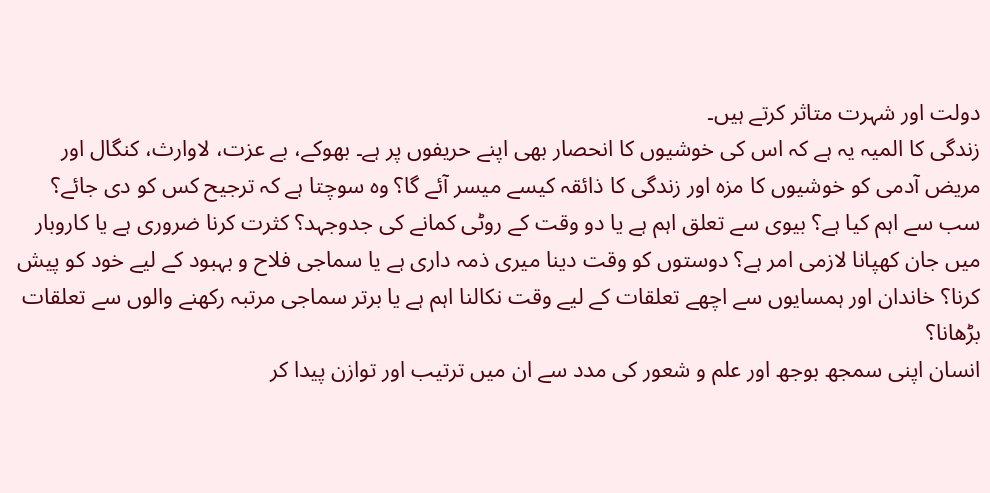دولت اور شہرت متاثر کرتے ہیں۔
زندگی کا المیہ یہ ہے کہ اس کی خوشیوں کا انحصار بھی اپنے حریفوں پر ہے۔ بھوکے، بے عزت، لاوارث، کنگال اور مریض آدمی کو خوشیوں کا مزہ اور زندگی کا ذائقہ کیسے میسر آئے گا؟ وہ سوچتا ہے کہ ترجیح کس کو دی جائے؟ سب سے اہم کیا ہے؟ بیوی سے تعلق اہم ہے یا دو وقت کے روٹی کمانے کی جدوجہد؟ کثرت کرنا ضروری ہے یا کاروبار میں جان کھپانا لازمی امر ہے؟ دوستوں کو وقت دینا میری ذمہ داری ہے یا سماجی فلاح و بہبود کے لیے خود کو پیش کرنا؟ خاندان اور ہمسایوں سے اچھے تعلقات کے لیے وقت نکالنا اہم ہے یا برتر سماجی مرتبہ رکھنے والوں سے تعلقات بڑھانا؟
انسان اپنی سمجھ بوجھ اور علم و شعور کی مدد سے ان میں ترتیب اور توازن پیدا کر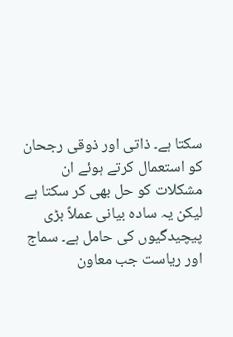سکتا ہے۔ ذاتی اور ذوقی رجحان کو استعمال کرتے ہوئے ان مشکلات کو حل بھی کر سکتا ہے لیکن یہ سادہ بیانی عملاً بڑی پیچیدگیوں کی حامل ہے۔ سماج اور ریاست جب معاون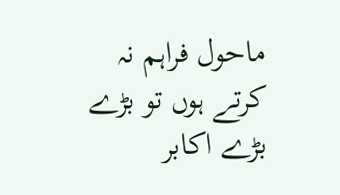ماحول فراہم نہ کرتے ہوں تو بڑے بڑے اکابر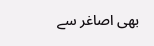بھی اصاغر سے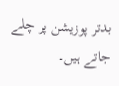بدتر پوزیشن پر چلے جاتے ہیں۔